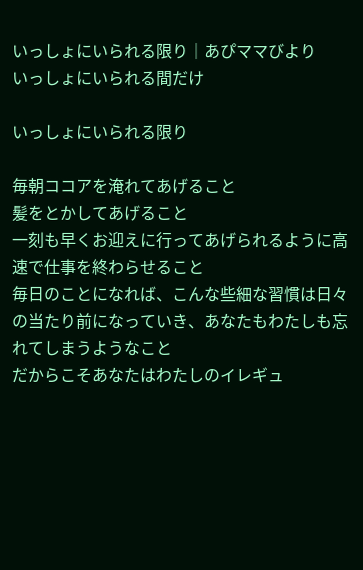いっしょにいられる限り│あぴママびより
いっしょにいられる間だけ

いっしょにいられる限り

毎朝ココアを淹れてあげること
髪をとかしてあげること
一刻も早くお迎えに行ってあげられるように高速で仕事を終わらせること
毎日のことになれば、こんな些細な習慣は日々の当たり前になっていき、あなたもわたしも忘れてしまうようなこと
だからこそあなたはわたしのイレギュ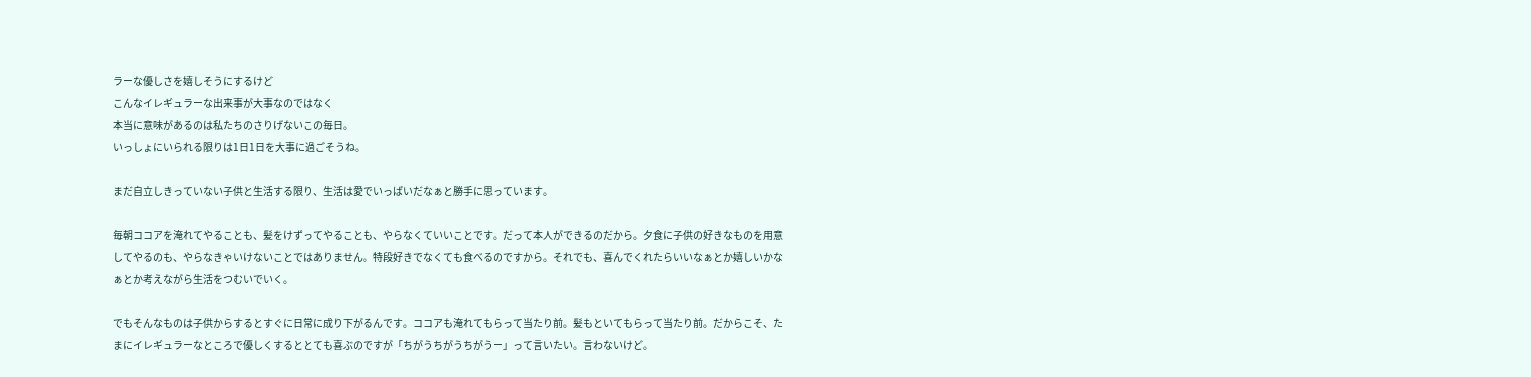ラーな優しさを嬉しそうにするけど
こんなイレギュラーな出来事が大事なのではなく
本当に意味があるのは私たちのさりげないこの毎日。
いっしょにいられる限りは1日1日を大事に過ごそうね。

まだ自立しきっていない子供と生活する限り、生活は愛でいっぱいだなぁと勝手に思っています。

毎朝ココアを淹れてやることも、髪をけずってやることも、やらなくていいことです。だって本人ができるのだから。夕食に子供の好きなものを用意してやるのも、やらなきゃいけないことではありません。特段好きでなくても食べるのですから。それでも、喜んでくれたらいいなぁとか嬉しいかなぁとか考えながら生活をつむいでいく。

でもそんなものは子供からするとすぐに日常に成り下がるんです。ココアも淹れてもらって当たり前。髪もといてもらって当たり前。だからこそ、たまにイレギュラーなところで優しくするととても喜ぶのですが「ちがうちがうちがうー」って言いたい。言わないけど。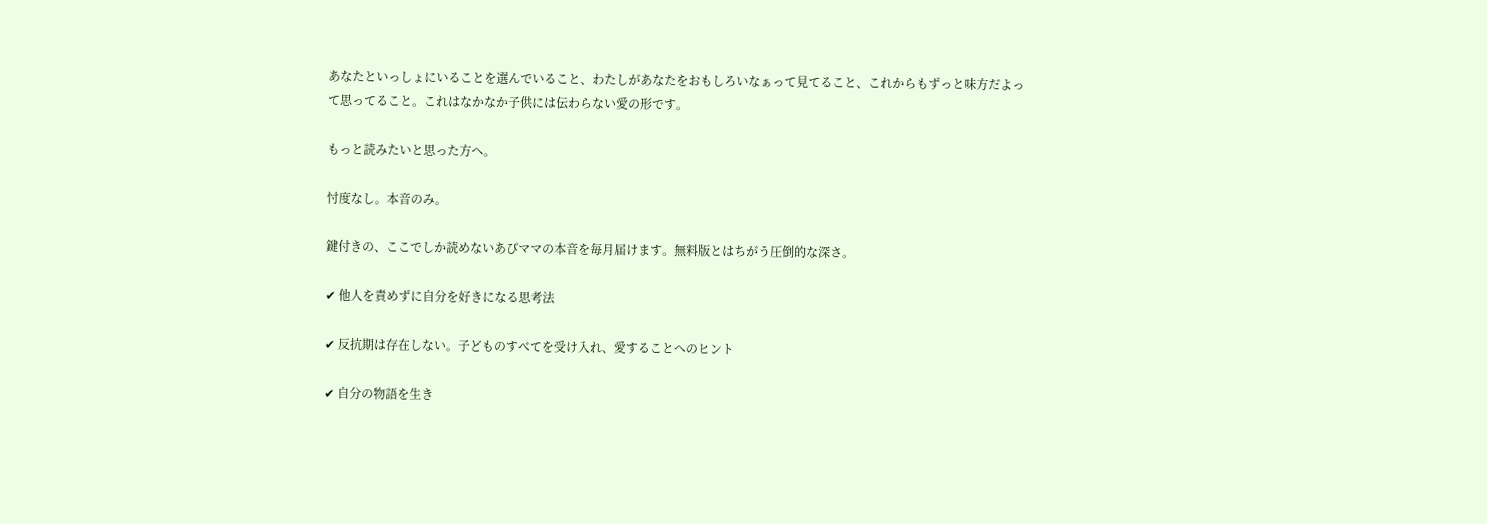あなたといっしょにいることを選んでいること、わたしがあなたをおもしろいなぁって見てること、これからもずっと味方だよって思ってること。これはなかなか子供には伝わらない愛の形です。

もっと読みたいと思った方へ。

忖度なし。本音のみ。

鍵付きの、ここでしか読めないあぴママの本音を毎月届けます。無料版とはちがう圧倒的な深さ。

✔ 他人を責めずに自分を好きになる思考法

✔ 反抗期は存在しない。子どものすべてを受け入れ、愛することへのヒント

✔ 自分の物語を生き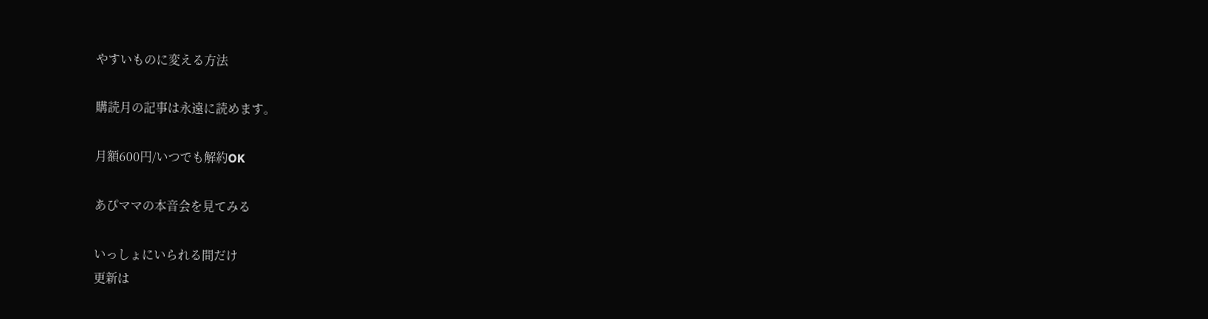やすいものに変える方法

購読月の記事は永遠に読めます。

月額600円/いつでも解約OK

あぴママの本音会を見てみる

いっしょにいられる間だけ
更新は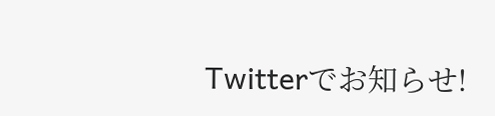Twitterでお知らせ!